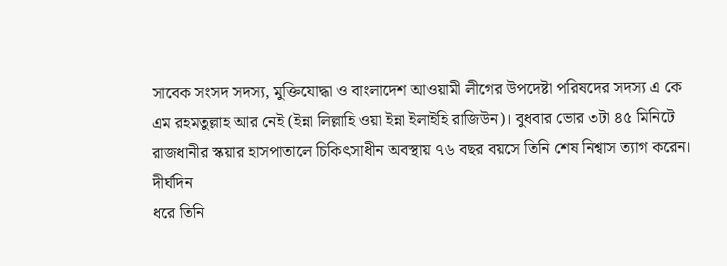সাবেক সংসদ সদস্য, মুক্তিযোদ্ধা ও বাংলাদেশ আওয়ামী লীগের উপদেষ্টা পরিষদের সদস্য এ কে এম রহমতুল্লাহ আর নেই (ইন্না লিল্লাহি ওয়া ইন্না ইলাইহি রাজিউন)। বুধবার ভোর ৩টা ৪৫ মিনিটে রাজধানীর স্কয়ার হাসপাতালে চিকিৎসাধীন অবস্থায় ৭৬ বছর বয়সে তিনি শেষ নিশ্বাস ত্যাগ করেন।
দীর্ঘদিন
ধরে তিনি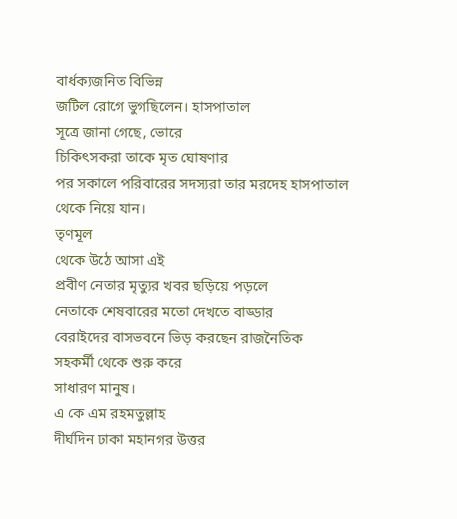বার্ধক্যজনিত বিভিন্ন
জটিল রোগে ভুগছিলেন। হাসপাতাল
সূত্রে জানা গেছে, ভোরে
চিকিৎসকরা তাকে মৃত ঘোষণার
পর সকালে পরিবারের সদস্যরা তার মরদেহ হাসপাতাল
থেকে নিয়ে যান।
তৃণমূল
থেকে উঠে আসা এই
প্রবীণ নেতার মৃত্যুর খবর ছড়িয়ে পড়লে
নেতাকে শেষবারের মতো দেখতে বাড্ডার
বেরাইদের বাসভবনে ভিড় করছেন রাজনৈতিক
সহকর্মী থেকে শুরু করে
সাধারণ মানুষ।
এ কে এম রহমতুল্লাহ
দীর্ঘদিন ঢাকা মহানগর উত্তর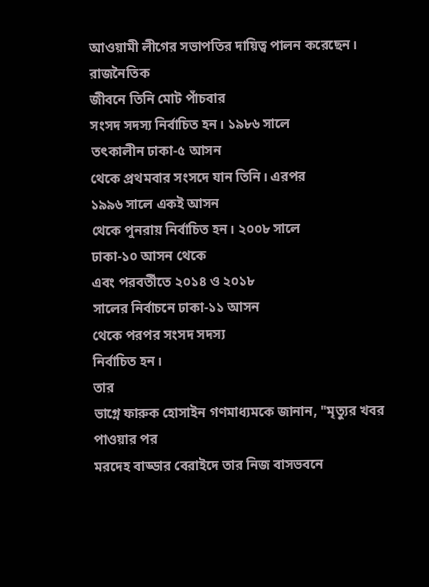আওয়ামী লীগের সভাপতির দায়িত্ব পালন করেছেন। রাজনৈতিক
জীবনে তিনি মোট পাঁচবার
সংসদ সদস্য নির্বাচিত হন। ১৯৮৬ সালে
তৎকালীন ঢাকা-৫ আসন
থেকে প্রথমবার সংসদে যান তিনি। এরপর
১৯৯৬ সালে একই আসন
থেকে পুনরায় নির্বাচিত হন। ২০০৮ সালে
ঢাকা-১০ আসন থেকে
এবং পরবর্তীতে ২০১৪ ও ২০১৮
সালের নির্বাচনে ঢাকা-১১ আসন
থেকে পরপর সংসদ সদস্য
নির্বাচিত হন।
তার
ভাগ্নে ফারুক হোসাইন গণমাধ্যমকে জানান, "মৃত্যুর খবর পাওয়ার পর
মরদেহ বাড্ডার বেরাইদে তার নিজ বাসভবনে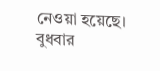নেওয়া হয়েছে। বুধবার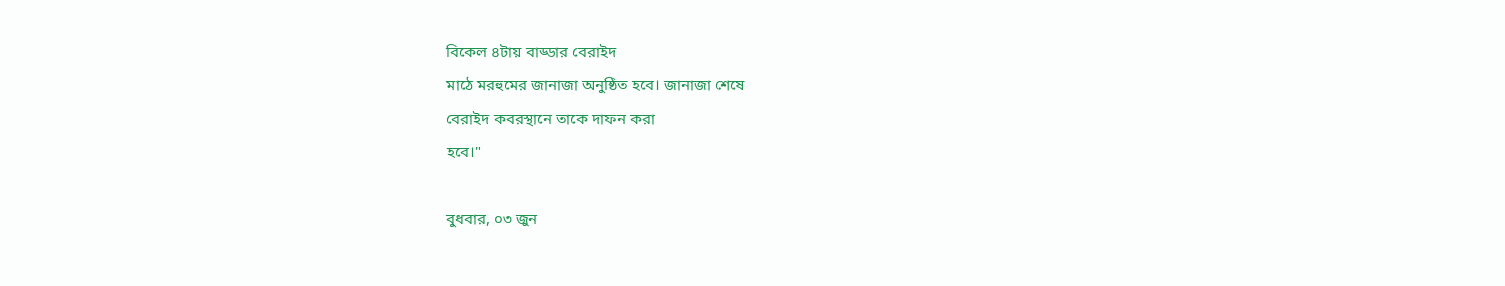বিকেল ৪টায় বাড্ডার বেরাইদ
মাঠে মরহুমের জানাজা অনুষ্ঠিত হবে। জানাজা শেষে
বেরাইদ কবরস্থানে তাকে দাফন করা
হবে।"

বুধবার, ০৩ জুন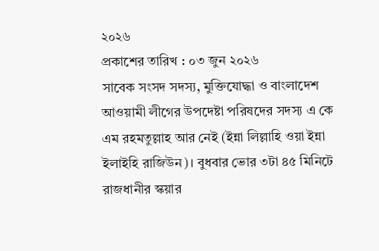২০২৬
প্রকাশের তারিখ : ০৩ জুন ২০২৬
সাবেক সংসদ সদস্য, মুক্তিযোদ্ধা ও বাংলাদেশ আওয়ামী লীগের উপদেষ্টা পরিষদের সদস্য এ কে এম রহমতুল্লাহ আর নেই (ইন্না লিল্লাহি ওয়া ইন্না ইলাইহি রাজিউন)। বুধবার ভোর ৩টা ৪৫ মিনিটে রাজধানীর স্কয়ার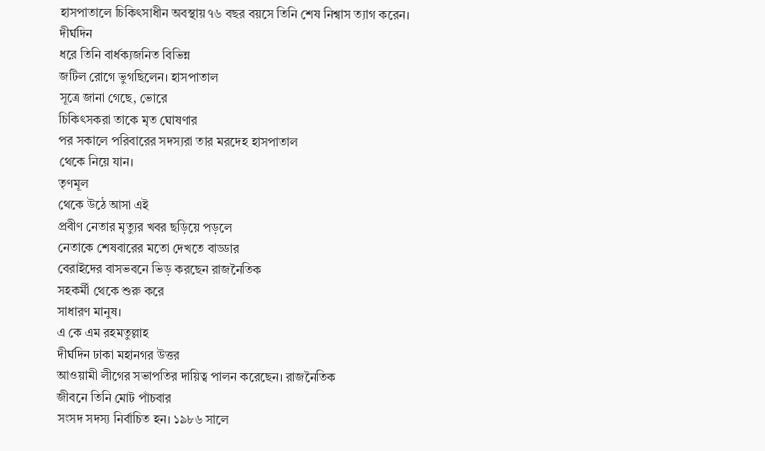হাসপাতালে চিকিৎসাধীন অবস্থায় ৭৬ বছর বয়সে তিনি শেষ নিশ্বাস ত্যাগ করেন।
দীর্ঘদিন
ধরে তিনি বার্ধক্যজনিত বিভিন্ন
জটিল রোগে ভুগছিলেন। হাসপাতাল
সূত্রে জানা গেছে, ভোরে
চিকিৎসকরা তাকে মৃত ঘোষণার
পর সকালে পরিবারের সদস্যরা তার মরদেহ হাসপাতাল
থেকে নিয়ে যান।
তৃণমূল
থেকে উঠে আসা এই
প্রবীণ নেতার মৃত্যুর খবর ছড়িয়ে পড়লে
নেতাকে শেষবারের মতো দেখতে বাড্ডার
বেরাইদের বাসভবনে ভিড় করছেন রাজনৈতিক
সহকর্মী থেকে শুরু করে
সাধারণ মানুষ।
এ কে এম রহমতুল্লাহ
দীর্ঘদিন ঢাকা মহানগর উত্তর
আওয়ামী লীগের সভাপতির দায়িত্ব পালন করেছেন। রাজনৈতিক
জীবনে তিনি মোট পাঁচবার
সংসদ সদস্য নির্বাচিত হন। ১৯৮৬ সালে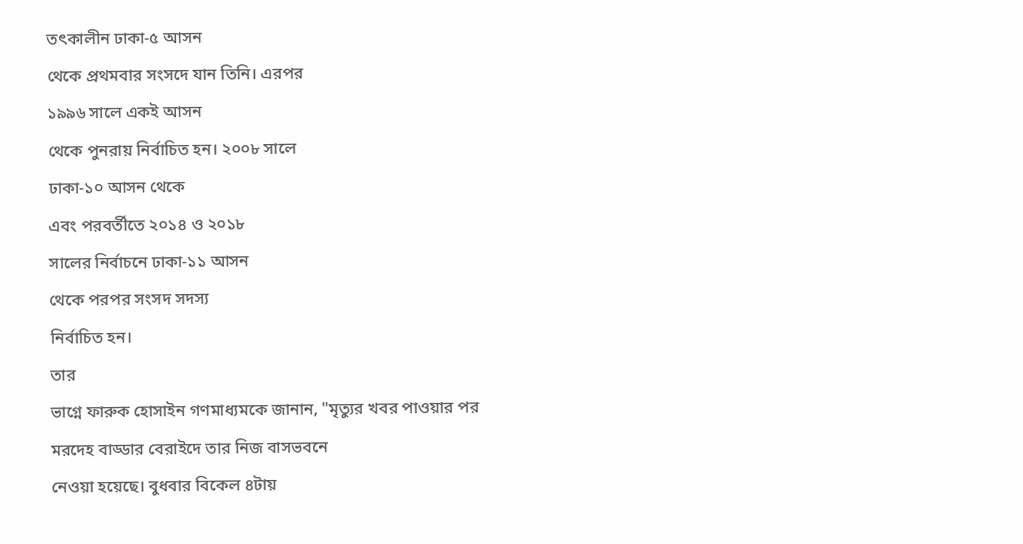তৎকালীন ঢাকা-৫ আসন
থেকে প্রথমবার সংসদে যান তিনি। এরপর
১৯৯৬ সালে একই আসন
থেকে পুনরায় নির্বাচিত হন। ২০০৮ সালে
ঢাকা-১০ আসন থেকে
এবং পরবর্তীতে ২০১৪ ও ২০১৮
সালের নির্বাচনে ঢাকা-১১ আসন
থেকে পরপর সংসদ সদস্য
নির্বাচিত হন।
তার
ভাগ্নে ফারুক হোসাইন গণমাধ্যমকে জানান, "মৃত্যুর খবর পাওয়ার পর
মরদেহ বাড্ডার বেরাইদে তার নিজ বাসভবনে
নেওয়া হয়েছে। বুধবার বিকেল ৪টায়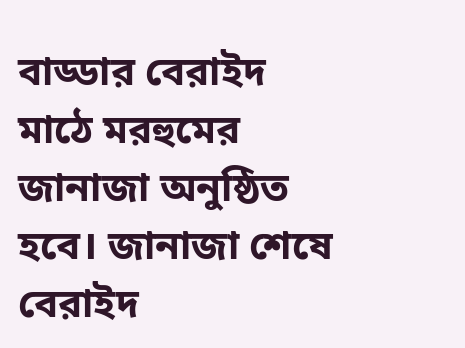বাড্ডার বেরাইদ
মাঠে মরহুমের জানাজা অনুষ্ঠিত হবে। জানাজা শেষে
বেরাইদ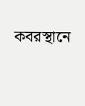কবরস্থানে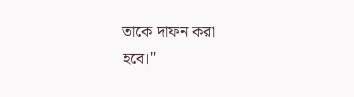তাকে দাফন করা
হবে।"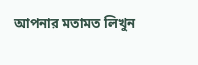আপনার মতামত লিখুন